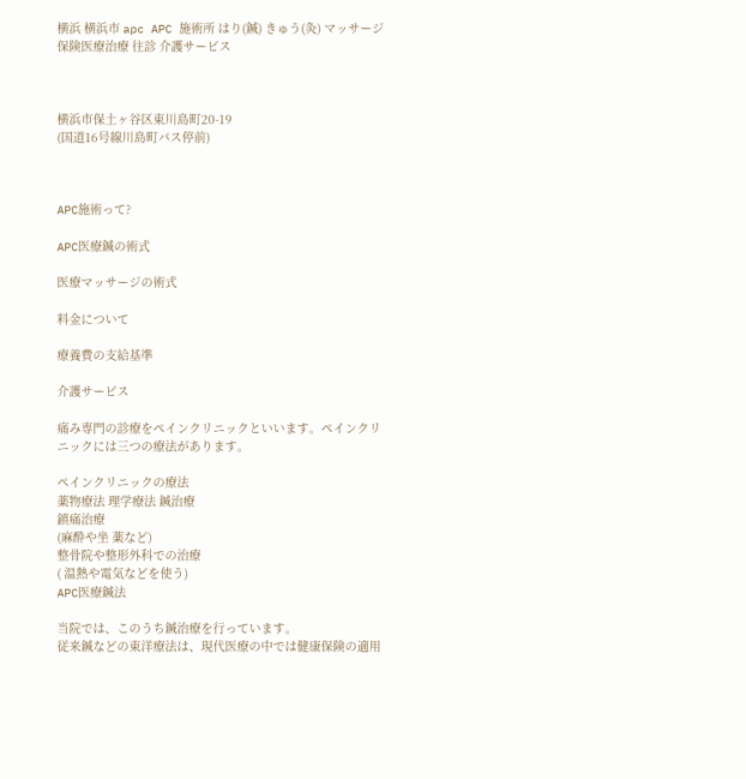横浜 横浜市 apc APC 施術所 はり(鍼) きゅう(灸) マッサージ保険医療治療 往診 介護サービス



横浜市保土ヶ谷区東川島町20-19
(国道16号線川島町バス停前)



APC施術って?

APC医療鍼の術式

医療マッサージの術式

料金について

療養費の支給基準

介護サービス

痛み専門の診療をペインクリニックといいます。ペインクリニックには三つの療法があります。

ペインクリニックの療法
薬物療法 理学療法 鍼治療
鎮痛治療
(麻酔や坐 薬など)
整骨院や整形外科での治療
( 温熱や電気などを使う)
APC医療鍼法

当院では、このうち鍼治療を行っています。
従来鍼などの東洋療法は、現代医療の中では健康保険の適用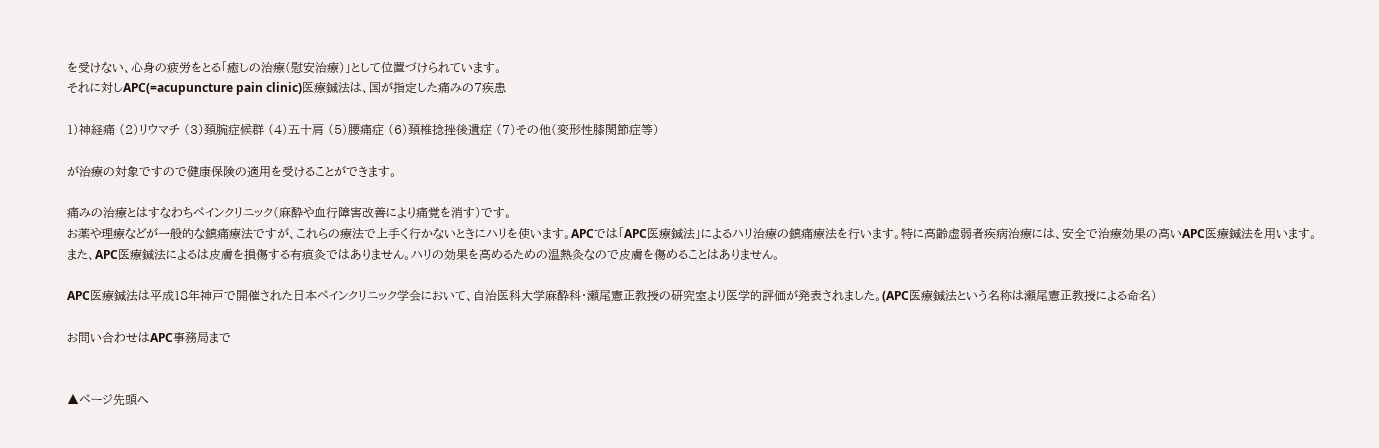を受けない、心身の疲労をとる「癒しの治療(慰安治療)」として位置づけられています。
それに対しAPC(=acupuncture pain clinic)医療鍼法は、国が指定した痛みの7疾患

1)神経痛 (2)リウマチ (3)頚腕症候群 (4)五十肩 (5)腰痛症 (6)頚椎捻挫後遺症 (7)その他(変形性膝関節症等)

が治療の対象ですので健康保険の適用を受けることができます。

痛みの治療とはすなわちペインクリニック(麻酔や血行障害改善により痛覚を消す)です。
お薬や理療などが一般的な鎮痛療法ですが、これらの療法で上手く行かないときにハリを使います。APCでは「APC医療鍼法」によるハリ治療の鎮痛療法を行います。特に高齢虚弱者疾病治療には、安全で治療効果の高いAPC医療鍼法を用います。
また、APC医療鍼法によるは皮膚を損傷する有痕灸ではありません。ハリの効果を高めるための温熱灸なので皮膚を傷めることはありません。

APC医療鍼法は平成18年神戸で開催された日本ペインクリニック学会において、自治医科大学麻酔科・瀬尾憲正教授の研究室より医学的評価が発表されました。(APC医療鍼法という名称は瀬尾憲正教授による命名)

お問い合わせはAPC事務局まで


▲ページ先頭へ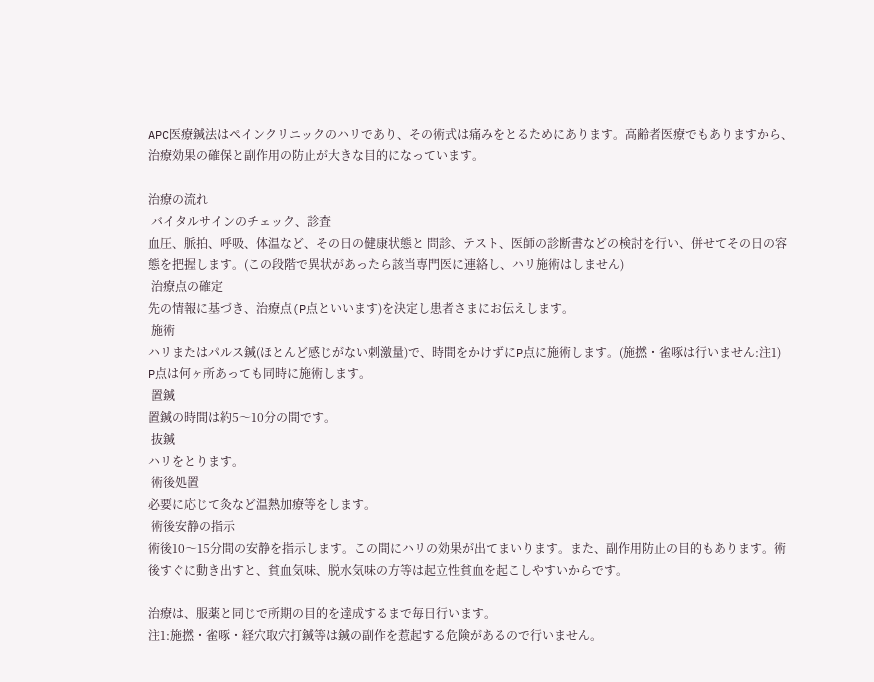APC医療鍼法はペインクリニックのハリであり、その術式は痛みをとるためにあります。高齢者医療でもありますから、治療効果の確保と副作用の防止が大きな目的になっています。

治療の流れ
 バイタルサインのチェック、診査
血圧、脈拍、呼吸、体温など、その日の健康状態と 問診、テスト、医師の診断書などの検討を行い、併せてその日の容態を把握します。(この段階で異状があったら該当専門医に連絡し、ハリ施術はしません)
 治療点の確定
先の情報に基づき、治療点(P点といいます)を決定し患者さまにお伝えします。
 施術
ハリまたはパルス鍼(ほとんど感じがない刺激量)で、時間をかけずにP点に施術します。(施撚・雀啄は行いません:注1)
P点は何ヶ所あっても同時に施術します。
 置鍼
置鍼の時間は約5〜10分の間です。
 抜鍼
ハリをとります。
 術後処置
必要に応じて灸など温熱加療等をします。
 術後安静の指示
術後10〜15分間の安静を指示します。この間にハリの効果が出てまいります。また、副作用防止の目的もあります。術後すぐに動き出すと、貧血気味、脱水気味の方等は起立性貧血を起こしやすいからです。

治療は、服薬と同じで所期の目的を達成するまで毎日行います。
注1:施撚・雀啄・経穴取穴打鍼等は鍼の副作を惹起する危険があるので行いません。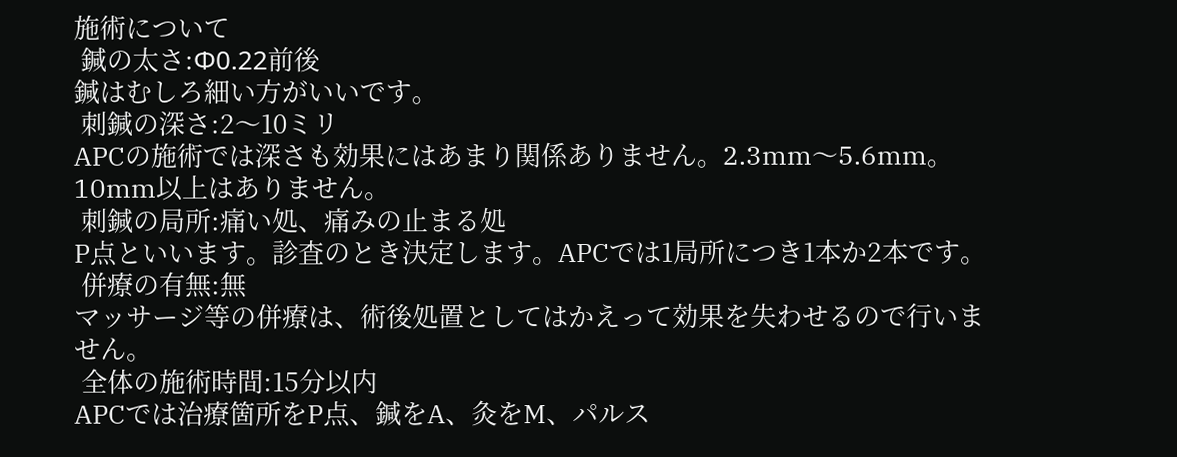施術について
 鍼の太さ:Φ0.22前後
鍼はむしろ細い方がいいです。
 刺鍼の深さ:2〜10ミリ
APCの施術では深さも効果にはあまり関係ありません。2.3mm〜5.6mm。10mm以上はありません。
 刺鍼の局所:痛い処、痛みの止まる処
P点といいます。診査のとき決定します。APCでは1局所につき1本か2本です。
 併療の有無:無
マッサージ等の併療は、術後処置としてはかえって効果を失わせるので行いません。
 全体の施術時間:15分以内
APCでは治療箇所をP点、鍼をA、灸をM、パルス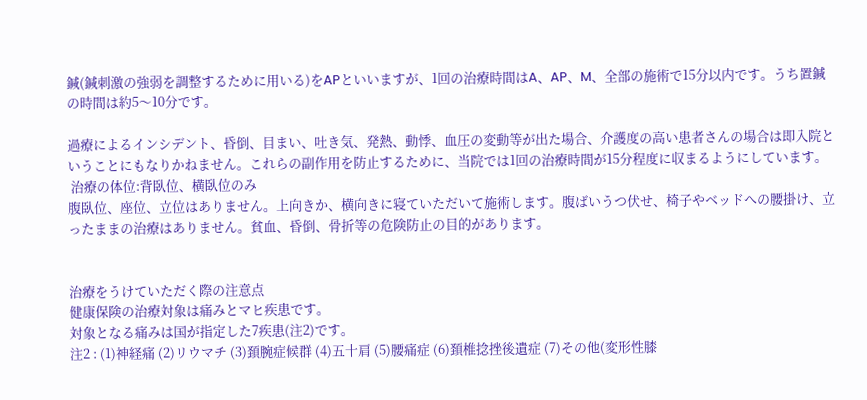鍼(鍼刺激の強弱を調整するために用いる)をAPといいますが、1回の治療時間はA、AP、M、全部の施術で15分以内です。うち置鍼の時間は約5〜10分です。

過療によるインシデント、昏倒、目まい、吐き気、発熱、動悸、血圧の変動等が出た場合、介護度の高い患者さんの場合は即入院ということにもなりかねません。これらの副作用を防止するために、当院では1回の治療時間が15分程度に収まるようにしています。
 治療の体位:背臥位、横臥位のみ
腹臥位、座位、立位はありません。上向きか、横向きに寝ていただいて施術します。腹ばいうつ伏せ、椅子やベッドへの腰掛け、立ったままの治療はありません。貧血、昏倒、骨折等の危険防止の目的があります。


治療をうけていただく際の注意点
健康保険の治療対象は痛みとマヒ疾患です。
対象となる痛みは国が指定した7疾患(注2)です。
注2 : (1)神経痛 (2)リウマチ (3)頚腕症候群 (4)五十肩 (5)腰痛症 (6)頚椎捻挫後遺症 (7)その他(変形性膝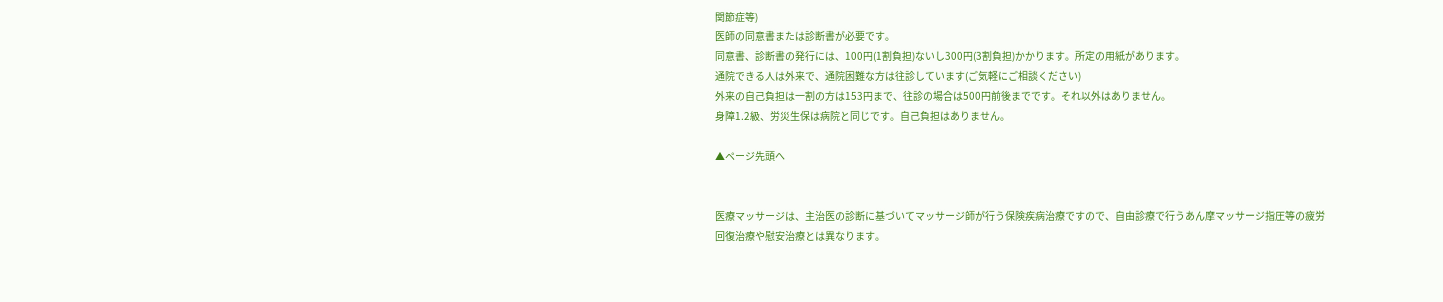関節症等)
医師の同意書または診断書が必要です。
同意書、診断書の発行には、100円(1割負担)ないし300円(3割負担)かかります。所定の用紙があります。
通院できる人は外来で、通院困難な方は往診しています(ご気軽にご相談ください)
外来の自己負担は一割の方は153円まで、往診の場合は500円前後までです。それ以外はありません。
身障1.2級、労災生保は病院と同じです。自己負担はありません。

▲ページ先頭へ


医療マッサージは、主治医の診断に基づいてマッサージ師が行う保険疾病治療ですので、自由診療で行うあん摩マッサージ指圧等の疲労回復治療や慰安治療とは異なります。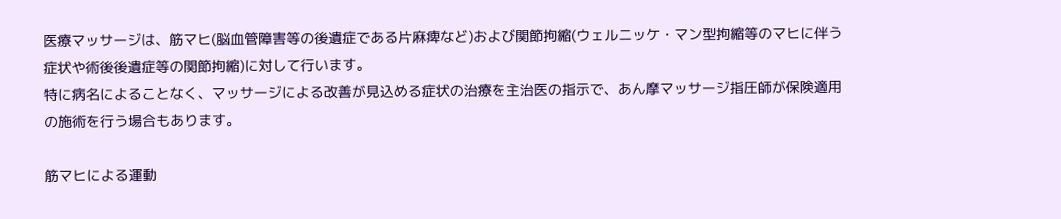医療マッサージは、筋マヒ(脳血管障害等の後遺症である片麻痺など)および関節拘縮(ウェルニッケ・マン型拘縮等のマヒに伴う症状や術後後遺症等の関節拘縮)に対して行います。
特に病名によることなく、マッサージによる改善が見込める症状の治療を主治医の指示で、あん摩マッサージ指圧師が保険適用の施術を行う場合もあります。

筋マヒによる運動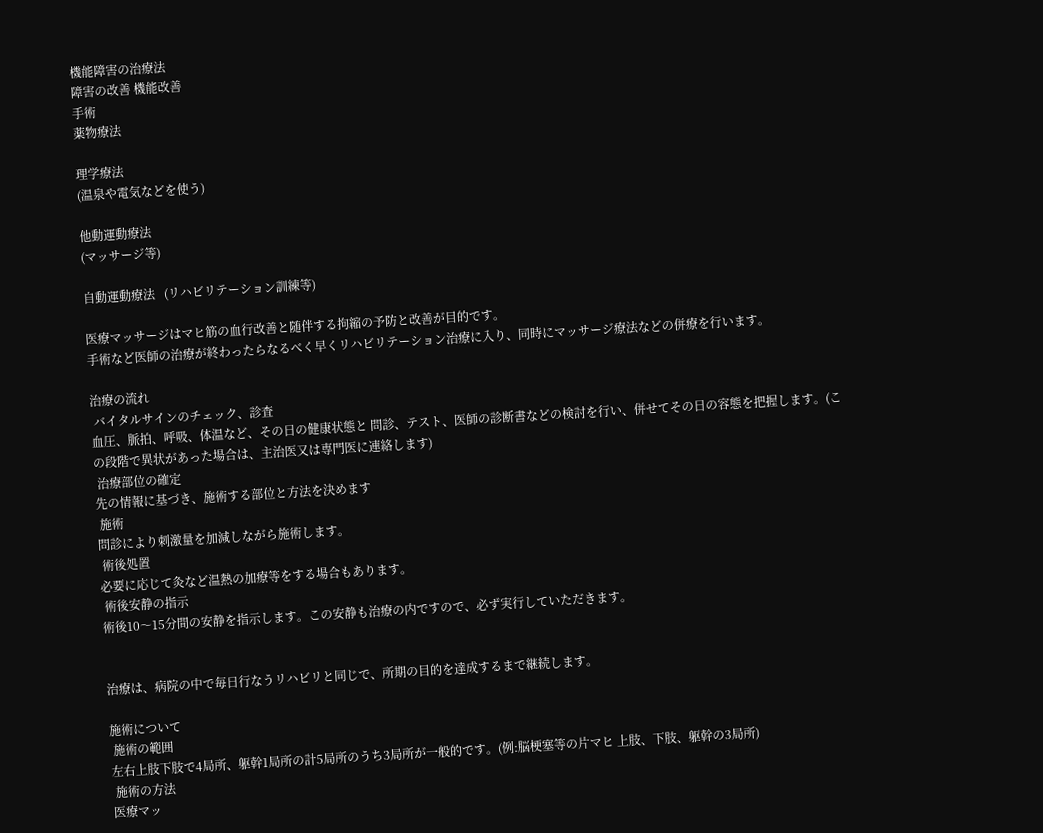機能障害の治療法
障害の改善 機能改善
手術
薬物療法

理学療法
(温泉や電気などを使う)

他動運動療法
(マッサージ等)

自動運動療法   (リハビリテーション訓練等)

医療マッサージはマヒ筋の血行改善と随伴する拘縮の予防と改善が目的です。
手術など医師の治療が終わったらなるべく早くリハビリテーション治療に入り、同時にマッサージ療法などの併療を行います。

治療の流れ
 バイタルサインのチェック、診査
血圧、脈拍、呼吸、体温など、その日の健康状態と 問診、テスト、医師の診断書などの検討を行い、併せてその日の容態を把握します。(この段階で異状があった場合は、主治医又は専門医に連絡します)
 治療部位の確定
先の情報に基づき、施術する部位と方法を決めます
 施術
問診により刺激量を加減しながら施術します。
 術後処置
必要に応じて灸など温熱の加療等をする場合もあります。
 術後安静の指示
術後10〜15分間の安静を指示します。この安静も治療の内ですので、必ず実行していただきます。


治療は、病院の中で毎日行なうリハビリと同じで、所期の目的を達成するまで継続します。

施術について
 施術の範囲
左右上肢下肢で4局所、躯幹1局所の計5局所のうち3局所が一般的です。(例:脳梗塞等の片マヒ 上肢、下肢、躯幹の3局所)
 施術の方法
医療マッ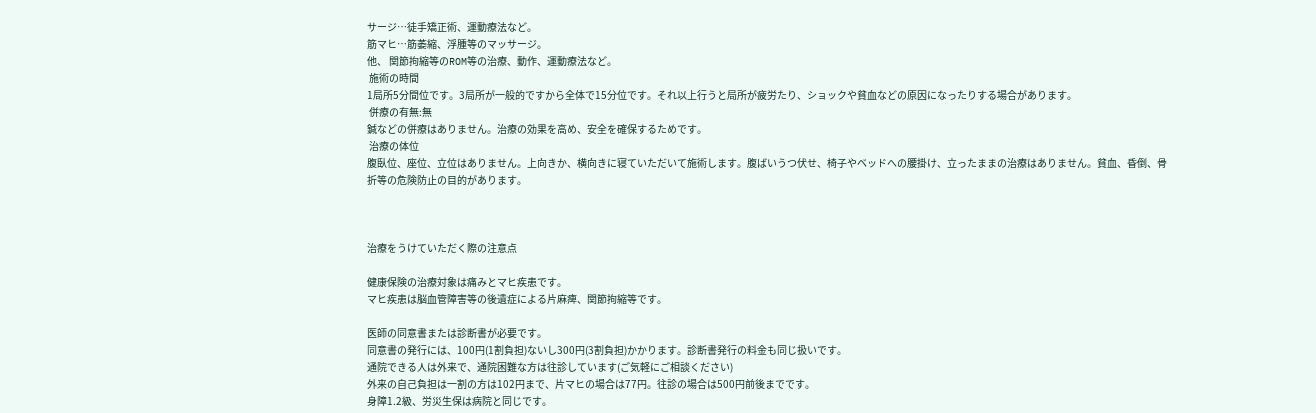サージ…徒手矯正術、運動療法など。
筋マヒ…筋萎縮、浮腫等のマッサージ。
他、 関節拘縮等のROM等の治療、動作、運動療法など。
 施術の時間
1局所5分間位です。3局所が一般的ですから全体で15分位です。それ以上行うと局所が疲労たり、ショックや貧血などの原因になったりする場合があります。
 併療の有無:無
鍼などの併療はありません。治療の効果を高め、安全を確保するためです。
 治療の体位
腹臥位、座位、立位はありません。上向きか、横向きに寝ていただいて施術します。腹ばいうつ伏せ、椅子やベッドへの腰掛け、立ったままの治療はありません。貧血、昏倒、骨折等の危険防止の目的があります。



治療をうけていただく際の注意点

健康保険の治療対象は痛みとマヒ疾患です。
マヒ疾患は脳血管障害等の後遺症による片麻痺、関節拘縮等です。

医師の同意書または診断書が必要です。
同意書の発行には、100円(1割負担)ないし300円(3割負担)かかります。診断書発行の料金も同じ扱いです。
通院できる人は外来で、通院困難な方は往診しています(ご気軽にご相談ください)
外来の自己負担は一割の方は102円まで、片マヒの場合は77円。往診の場合は500円前後までです。
身障1.2級、労災生保は病院と同じです。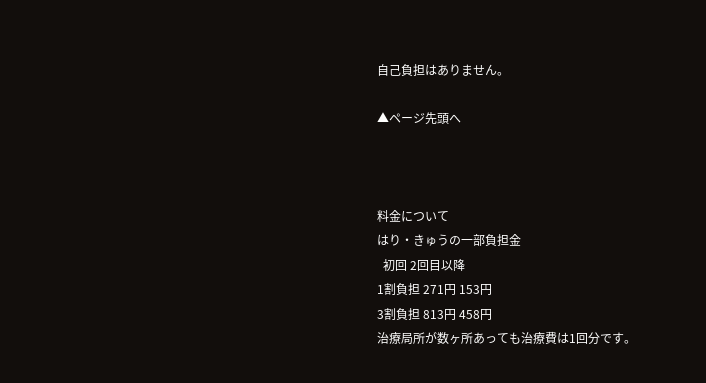自己負担はありません。

▲ページ先頭へ



料金について
はり・きゅうの一部負担金
  初回 2回目以降
1割負担 271円 153円
3割負担 813円 458円
治療局所が数ヶ所あっても治療費は1回分です。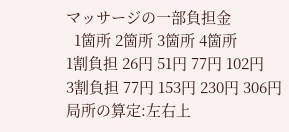マッサージの一部負担金
  1箇所 2箇所 3箇所 4箇所
1割負担 26円 51円 77円 102円
3割負担 77円 153円 230円 306円
局所の算定:左右上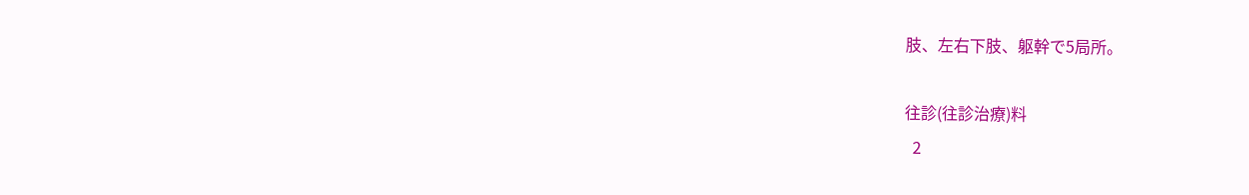肢、左右下肢、躯幹で5局所。

往診(往診治療)料
  2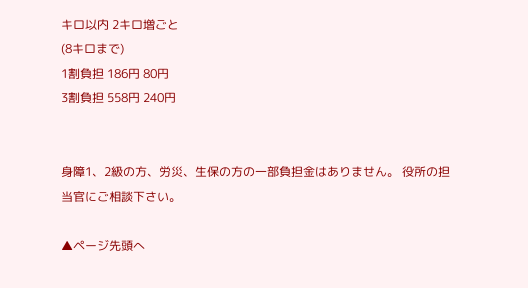キロ以内 2キロ増ごと
(8キロまで)
1割負担 186円 80円
3割負担 558円 240円


身障1、2級の方、労災、生保の方の一部負担金はありません。 役所の担当官にご相談下さい。

▲ページ先頭へ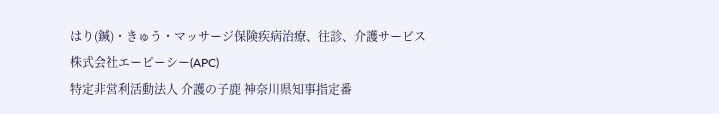はり(鍼)・きゅう・マッサージ保険疾病治療、往診、介護サービス
株式会社エーピーシー(APC)
特定非営利活動法人 介護の子鹿 神奈川県知事指定番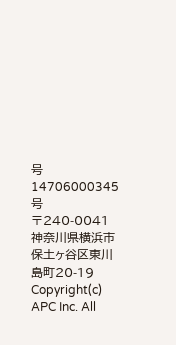号 14706000345号
〒240-0041 神奈川県横浜市保土ヶ谷区東川島町20-19
Copyright(c) APC Inc. All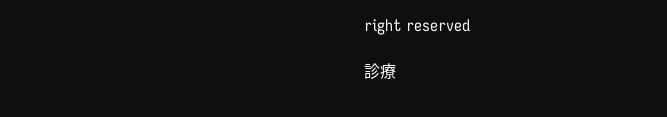right reserved

診療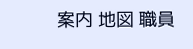案内 地図 職員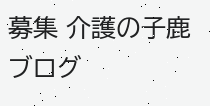募集 介護の子鹿 ブログ